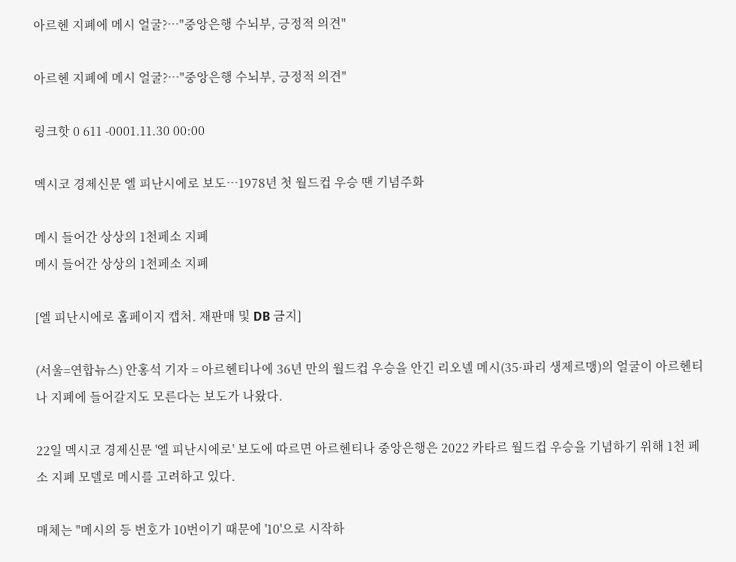아르헨 지폐에 메시 얼굴?…"중앙은행 수뇌부, 긍정적 의견"

아르헨 지폐에 메시 얼굴?…"중앙은행 수뇌부, 긍정적 의견"

링크핫 0 611 -0001.11.30 00:00

멕시코 경제신문 엘 피난시에로 보도…1978년 첫 월드컵 우승 땐 기념주화

메시 들어간 상상의 1천페소 지폐
메시 들어간 상상의 1천페소 지폐

[엘 피난시에로 홈페이지 캡처. 재판매 및 DB 금지]

(서울=연합뉴스) 안홍석 기자 = 아르헨티나에 36년 만의 월드컵 우승을 안긴 리오넬 메시(35·파리 생제르맹)의 얼굴이 아르헨티나 지폐에 들어갈지도 모른다는 보도가 나왔다.

22일 멕시코 경제신문 '엘 피난시에로' 보도에 따르면 아르헨티나 중앙은행은 2022 카타르 월드컵 우승을 기념하기 위해 1천 페소 지폐 모델로 메시를 고려하고 있다.

매체는 "메시의 등 번호가 10번이기 때문에 '10'으로 시작하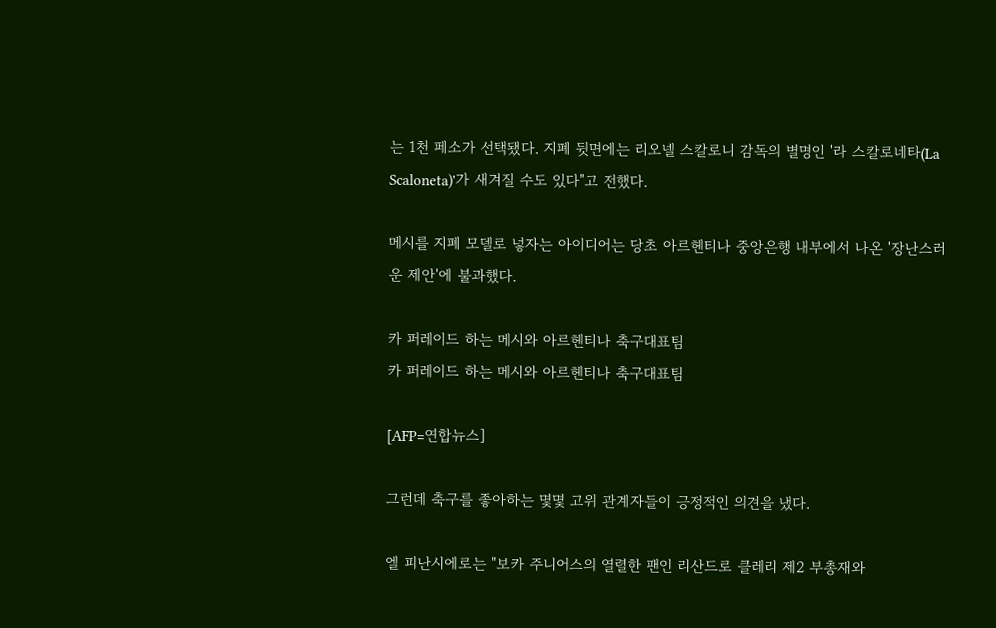는 1천 페소가 선택됐다. 지폐 뒷면에는 리오넬 스칼로니 감독의 별명인 '라 스칼로네타(La Scaloneta)'가 새겨질 수도 있다"고 전했다.

메시를 지폐 모델로 넣자는 아이디어는 당초 아르헨티나 중앙은행 내부에서 나온 '장난스러운 제안'에 불과했다.

카 퍼레이드 하는 메시와 아르헨티나 축구대표팀
카 퍼레이드 하는 메시와 아르헨티나 축구대표팀

[AFP=연합뉴스]

그런데 축구를 좋아하는 몇몇 고위 관계자들이 긍정적인 의견을 냈다.

엘 피난시에로는 "보카 주니어스의 열렬한 팬인 리산드로 클레리 제2 부총재와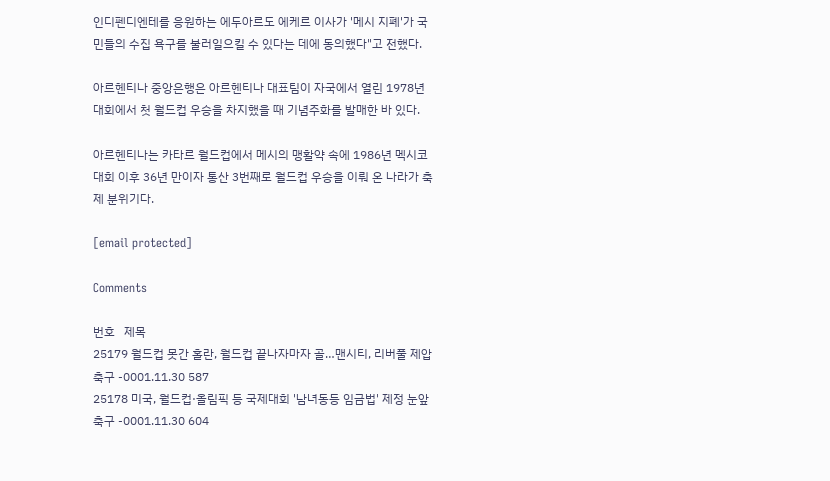인디펜디엔테를 응원하는 에두아르도 에케르 이사가 '메시 지폐'가 국민들의 수집 욕구를 불러일으킬 수 있다는 데에 동의했다"고 전했다.

아르헨티나 중앙은행은 아르헨티나 대표팀이 자국에서 열린 1978년 대회에서 첫 월드컵 우승을 차지했을 때 기념주화를 발매한 바 있다.

아르헨티나는 카타르 월드컵에서 메시의 맹활약 속에 1986년 멕시코 대회 이후 36년 만이자 통산 3번째로 월드컵 우승을 이뤄 온 나라가 축제 분위기다.

[email protected]

Comments

번호   제목
25179 월드컵 못간 홀란, 월드컵 끝나자마자 골…맨시티, 리버풀 제압 축구 -0001.11.30 587
25178 미국, 월드컵·올림픽 등 국제대회 '남녀동등 임금법' 제정 눈앞 축구 -0001.11.30 604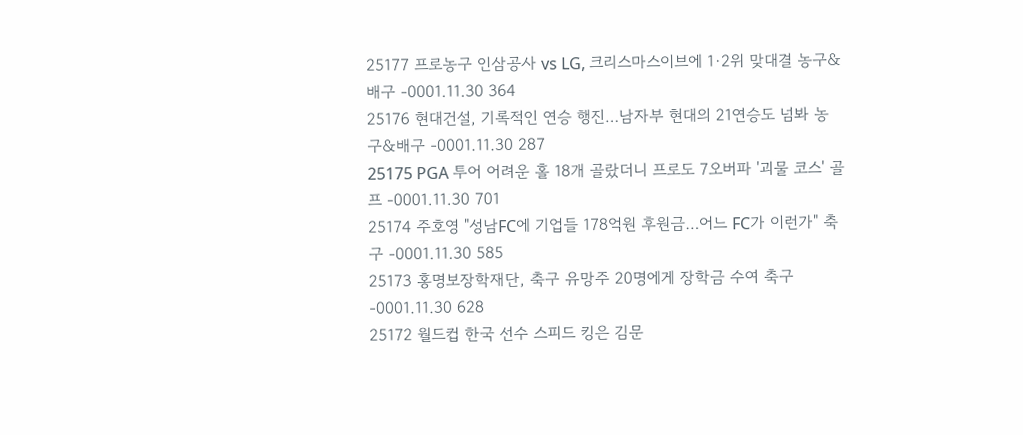25177 프로농구 인삼공사 vs LG, 크리스마스이브에 1·2위 맞대결 농구&배구 -0001.11.30 364
25176 현대건설, 기록적인 연승 행진…남자부 현대의 21연승도 넘봐 농구&배구 -0001.11.30 287
25175 PGA 투어 어려운 홀 18개 골랐더니 프로도 7오버파 '괴물 코스' 골프 -0001.11.30 701
25174 주호영 "성남FC에 기업들 178억원 후원금…어느 FC가 이런가" 축구 -0001.11.30 585
25173 홍명보장학재단, 축구 유망주 20명에게 장학금 수여 축구 -0001.11.30 628
25172 월드컵 한국 선수 스피드 킹은 김문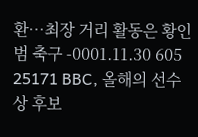환…최장 거리 활동은 황인범 축구 -0001.11.30 605
25171 BBC, 올해의 선수상 후보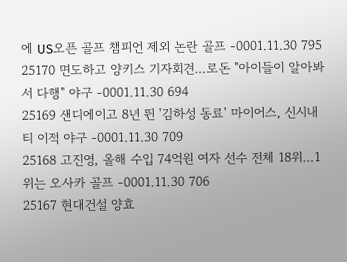에 US오픈 골프 챔피언 제외 논란 골프 -0001.11.30 795
25170 면도하고 양키스 기자회견…로돈 "아이들이 알아봐서 다행" 야구 -0001.11.30 694
25169 샌디에이고 8년 뛴 '김하성 동료' 마이어스, 신시내티 이적 야구 -0001.11.30 709
25168 고진영, 올해 수입 74억원 여자 선수 전체 18위…1위는 오사카 골프 -0001.11.30 706
25167 현대건설 양효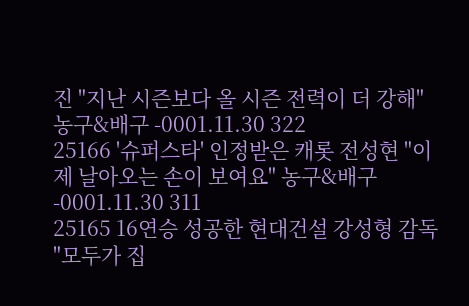진 "지난 시즌보다 올 시즌 전력이 더 강해" 농구&배구 -0001.11.30 322
25166 '슈퍼스타' 인정받은 캐롯 전성현 "이제 날아오는 손이 보여요" 농구&배구 -0001.11.30 311
25165 16연승 성공한 현대건설 강성형 감독 "모두가 집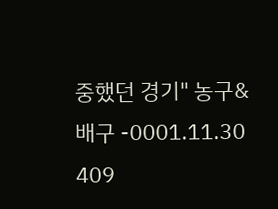중했던 경기" 농구&배구 -0001.11.30 409